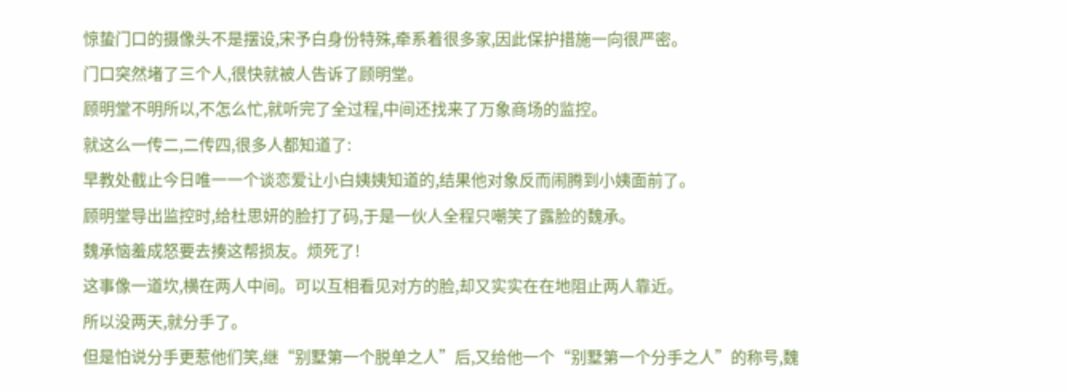惊蛰门口的摄像头不是摆设,宋予白身份特殊,牵系着很多家,因此保护措施一向很严密。
门口突然堵了三个人,很快就被人告诉了顾明堂。
顾明堂不明所以,不怎么忙,就听完了全过程,中间还找来了万象商场的监控。
就这么一传二,二传四,很多人都知道了:
早教处截止今日唯一一个谈恋爱让小白姨姨知道的,结果他对象反而闹腾到小姨面前了。
顾明堂导出监控时,给杜思妍的脸打了码,于是一伙人全程只嘲笑了露脸的魏承。
魏承恼羞成怒要去揍这帮损友。烦死了!
这事像一道坎,横在两人中间。可以互相看见对方的脸,却又实实在在地阻止两人靠近。
所以没两天,就分手了。
但是怕说分手更惹他们笑,继“别墅第一个脱单之人”后,又给他一个“别墅第一个分手之人”的称号,魏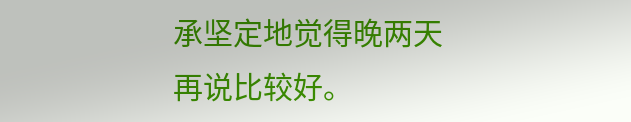承坚定地觉得晚两天再说比较好。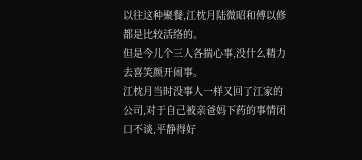以往这种聚餐,江枕月陆微昭和傅以修都是比较活络的。
但是今儿个三人各揣心事,没什么精力去喜笑颜开闹事。
江枕月当时没事人一样又回了江家的公司,对于自己被亲爸妈下药的事情闭口不谈,平静得好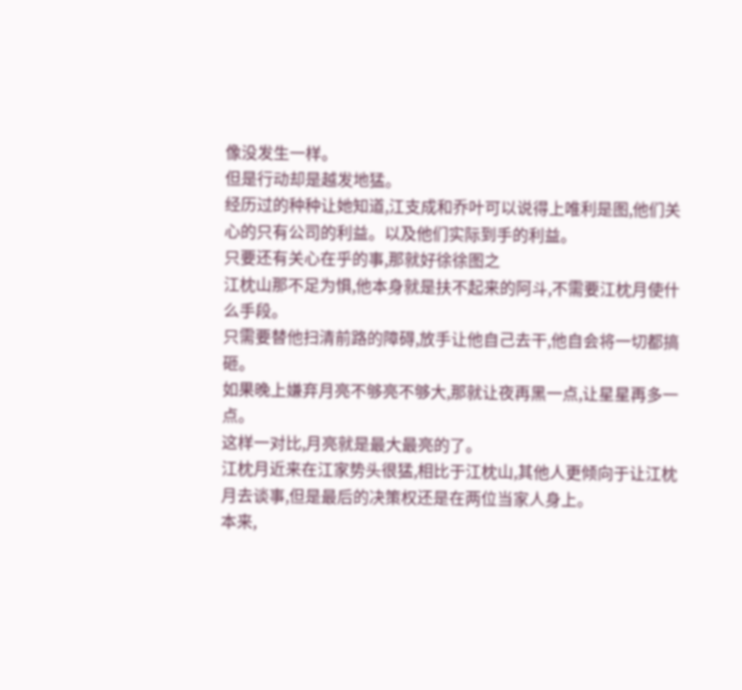像没发生一样。
但是行动却是越发地猛。
经历过的种种让她知道,江支成和乔叶可以说得上唯利是图,他们关心的只有公司的利益。以及他们实际到手的利益。
只要还有关心在乎的事,那就好徐徐图之
江枕山那不足为惧,他本身就是扶不起来的阿斗,不需要江枕月使什么手段。
只需要替他扫清前路的障碍,放手让他自己去干,他自会将一切都搞砸。
如果晚上嫌弃月亮不够亮不够大,那就让夜再黑一点,让星星再多一点。
这样一对比,月亮就是最大最亮的了。
江枕月近来在江家势头很猛,相比于江枕山,其他人更倾向于让江枕月去谈事,但是最后的决策权还是在两位当家人身上。
本来,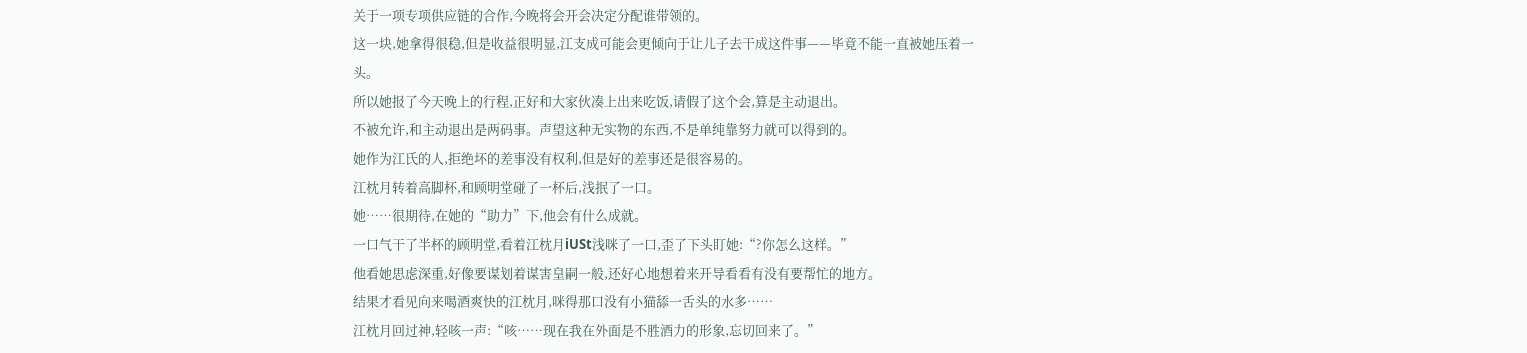关于一项专项供应链的合作,今晚将会开会决定分配谁带领的。
这一块,她拿得很稳,但是收益很明显,江支成可能会更倾向于让儿子去干成这件事——毕竟不能一直被她压着一头。
所以她报了今天晚上的行程,正好和大家伙凑上出来吃饭,请假了这个会,算是主动退出。
不被允许,和主动退出是两码事。声望这种无实物的东西,不是单纯靠努力就可以得到的。
她作为江氏的人,拒绝坏的差事没有权利,但是好的差事还是很容易的。
江枕月转着高脚杯,和顾明堂碰了一杯后,浅抿了一口。
她……很期待,在她的“助力”下,他会有什么成就。
一口气干了半杯的顾明堂,看着江枕月iUSt浅咪了一口,歪了下头盯她:“?你怎么这样。”
他看她思虑深重,好像要谋划着谋害皇嗣一般,还好心地想着来开导看看有没有要帮忙的地方。
结果才看见向来喝酒爽快的江枕月,咪得那口没有小猫舔一舌头的水多……
江枕月回过神,轻咳一声:“咳……现在我在外面是不胜酒力的形象,忘切回来了。”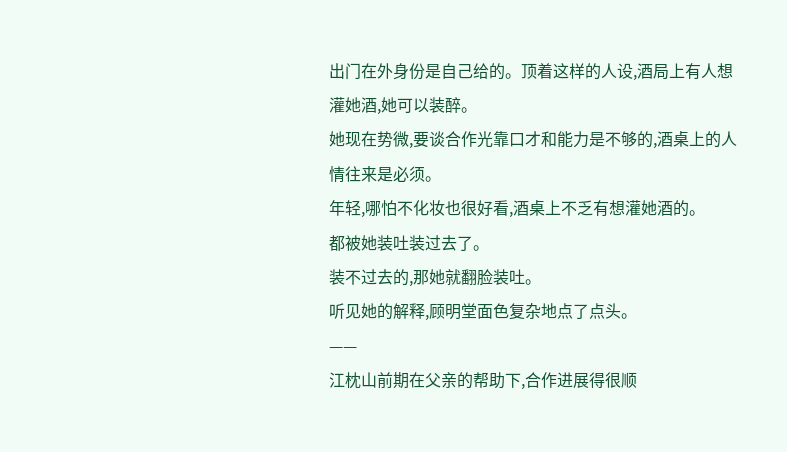出门在外身份是自己给的。顶着这样的人设,酒局上有人想灌她酒,她可以装醉。
她现在势微,要谈合作光靠口才和能力是不够的,酒桌上的人情往来是必须。
年轻,哪怕不化妆也很好看,酒桌上不乏有想灌她酒的。
都被她装吐装过去了。
装不过去的,那她就翻脸装吐。
听见她的解释,顾明堂面色复杂地点了点头。
——
江枕山前期在父亲的帮助下,合作进展得很顺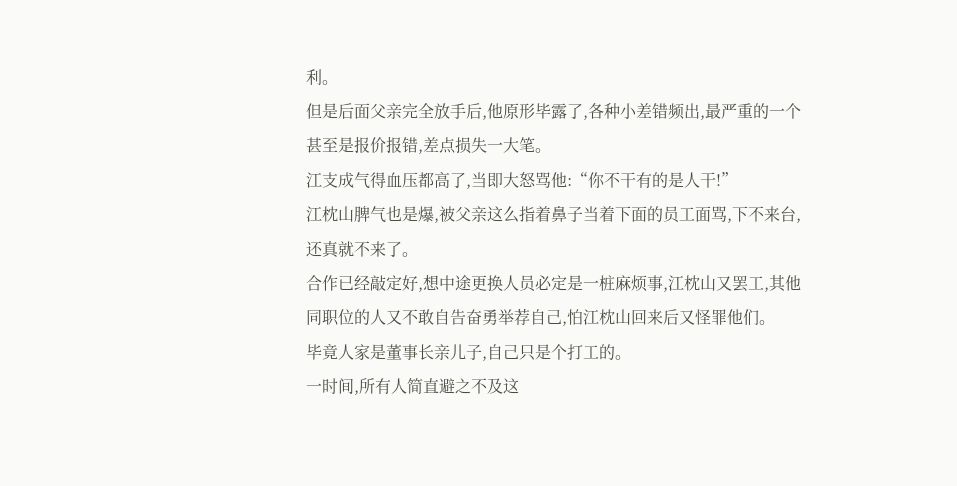利。
但是后面父亲完全放手后,他原形毕露了,各种小差错频出,最严重的一个甚至是报价报错,差点损失一大笔。
江支成气得血压都高了,当即大怒骂他:“你不干有的是人干!”
江枕山脾气也是爆,被父亲这么指着鼻子当着下面的员工面骂,下不来台,还真就不来了。
合作已经敲定好,想中途更换人员必定是一桩麻烦事,江枕山又罢工,其他同职位的人又不敢自告奋勇举荐自己,怕江枕山回来后又怪罪他们。
毕竟人家是董事长亲儿子,自己只是个打工的。
一时间,所有人简直避之不及这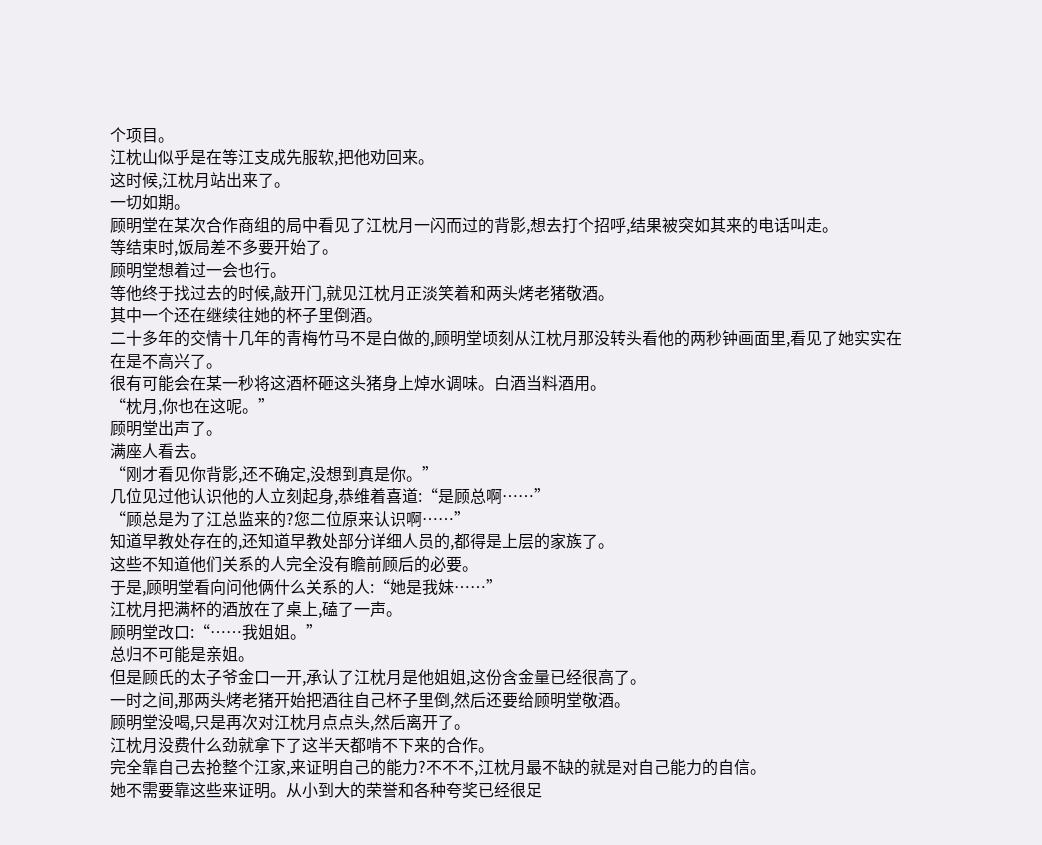个项目。
江枕山似乎是在等江支成先服软,把他劝回来。
这时候,江枕月站出来了。
一切如期。
顾明堂在某次合作商组的局中看见了江枕月一闪而过的背影,想去打个招呼,结果被突如其来的电话叫走。
等结束时,饭局差不多要开始了。
顾明堂想着过一会也行。
等他终于找过去的时候,敲开门,就见江枕月正淡笑着和两头烤老猪敬酒。
其中一个还在继续往她的杯子里倒酒。
二十多年的交情十几年的青梅竹马不是白做的,顾明堂顷刻从江枕月那没转头看他的两秒钟画面里,看见了她实实在在是不高兴了。
很有可能会在某一秒将这酒杯砸这头猪身上焯水调味。白酒当料酒用。
“枕月,你也在这呢。”
顾明堂出声了。
满座人看去。
“刚才看见你背影,还不确定,没想到真是你。”
几位见过他认识他的人立刻起身,恭维着喜道:“是顾总啊……”
“顾总是为了江总监来的?您二位原来认识啊……”
知道早教处存在的,还知道早教处部分详细人员的,都得是上层的家族了。
这些不知道他们关系的人完全没有瞻前顾后的必要。
于是,顾明堂看向问他俩什么关系的人:“她是我妹……”
江枕月把满杯的酒放在了桌上,磕了一声。
顾明堂改口:“……我姐姐。”
总归不可能是亲姐。
但是顾氏的太子爷金口一开,承认了江枕月是他姐姐,这份含金量已经很高了。
一时之间,那两头烤老猪开始把酒往自己杯子里倒,然后还要给顾明堂敬酒。
顾明堂没喝,只是再次对江枕月点点头,然后离开了。
江枕月没费什么劲就拿下了这半天都啃不下来的合作。
完全靠自己去抢整个江家,来证明自己的能力?不不不,江枕月最不缺的就是对自己能力的自信。
她不需要靠这些来证明。从小到大的荣誉和各种夸奖已经很足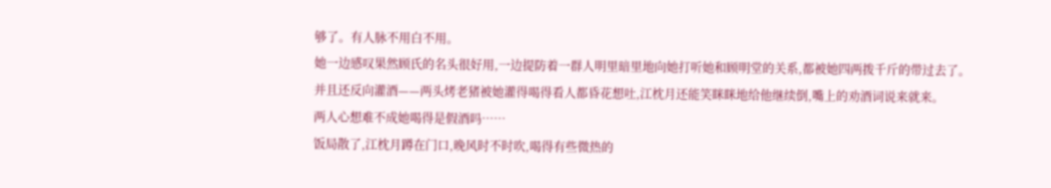够了。有人脉不用白不用。
她一边感叹果然顾氏的名头很好用,一边提防着一群人明里暗里地向她打听她和顾明堂的关系,都被她四两拨千斤的带过去了。
并且还反向灌酒——两头烤老猪被她灌得喝得看人都昏花想吐,江枕月还能笑眯眯地给他继续倒,嘴上的劝酒词说来就来。
两人心想难不成她喝得是假酒吗……
饭局散了,江枕月蹲在门口,晚风时不时吹,喝得有些微热的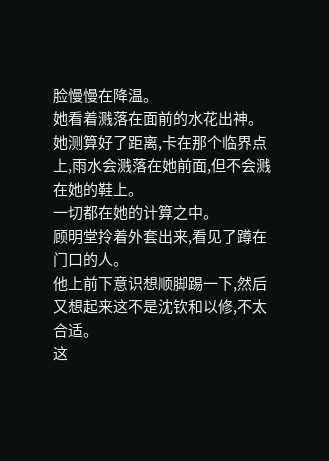脸慢慢在降温。
她看着溅落在面前的水花出神。
她测算好了距离,卡在那个临界点上,雨水会溅落在她前面,但不会溅在她的鞋上。
一切都在她的计算之中。
顾明堂拎着外套出来,看见了蹲在门口的人。
他上前下意识想顺脚踢一下,然后又想起来这不是沈钦和以修,不太合适。
这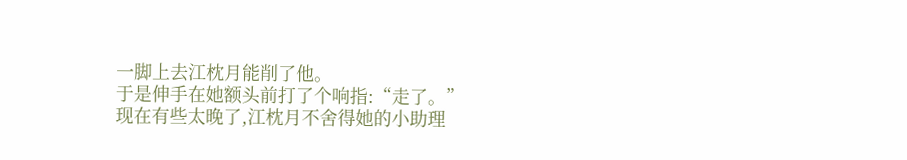一脚上去江枕月能削了他。
于是伸手在她额头前打了个响指:“走了。”
现在有些太晚了,江枕月不舍得她的小助理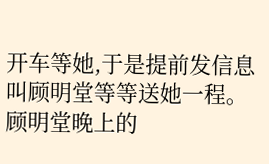开车等她,于是提前发信息叫顾明堂等等送她一程。
顾明堂晚上的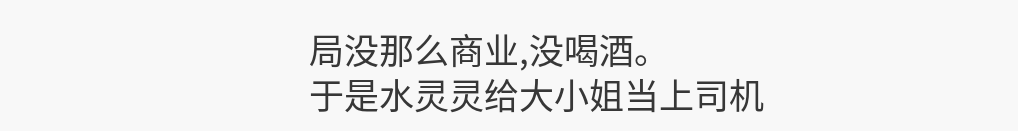局没那么商业,没喝酒。
于是水灵灵给大小姐当上司机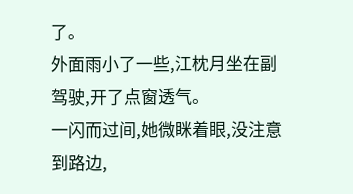了。
外面雨小了一些,江枕月坐在副驾驶,开了点窗透气。
一闪而过间,她微眯着眼,没注意到路边,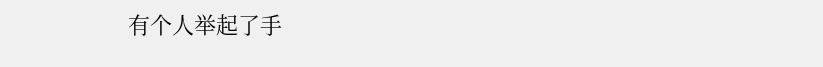有个人举起了手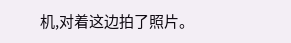机,对着这边拍了照片。